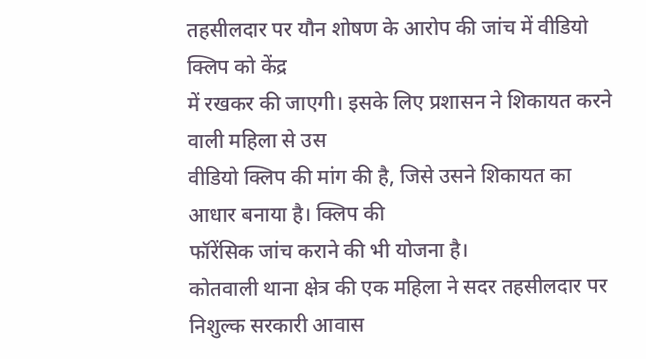तहसीलदार पर यौन शोषण के आरोप की जांच में वीडियो क्लिप को केंद्र
में रखकर की जाएगी। इसके लिए प्रशासन ने शिकायत करने वाली महिला से उस
वीडियो क्लिप की मांग की है, जिसे उसने शिकायत का आधार बनाया है। क्लिप की
फॉरेंसिक जांच कराने की भी योजना है।
कोतवाली थाना क्षेत्र की एक महिला ने सदर तहसीलदार पर निशुल्क सरकारी आवास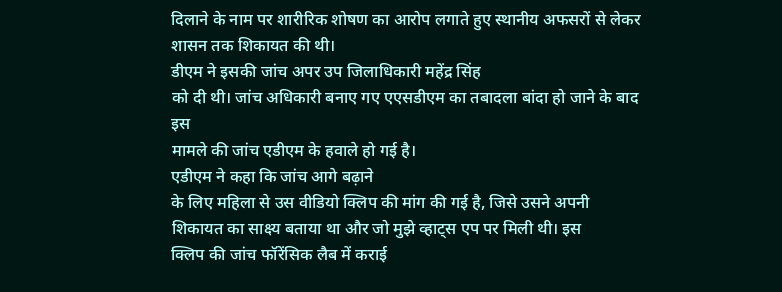दिलाने के नाम पर शारीरिक शोषण का आरोप लगाते हुए स्थानीय अफसरों से लेकर
शासन तक शिकायत की थी।
डीएम ने इसकी जांच अपर उप जिलाधिकारी महेंद्र सिंह
को दी थी। जांच अधिकारी बनाए गए एएसडीएम का तबादला बांदा हो जाने के बाद इस
मामले की जांच एडीएम के हवाले हो गई है।
एडीएम ने कहा कि जांच आगे बढ़ाने
के लिए महिला से उस वीडियो क्लिप की मांग की गई है, जिसे उसने अपनी
शिकायत का साक्ष्य बताया था और जो मुझे व्हाट्स एप पर मिली थी। इस
क्लिप की जांच फॉरेंसिक लैब में कराई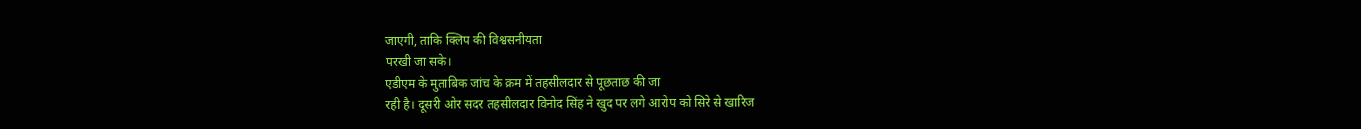जाएगी, ताकि क्लिप की विश्वसनीयता
परखी जा सके।
एडीएम के मुताबिक जांच के क्रम में तहसीलदार से पूछताछ की जा
रही है। दूसरी ओर सदर तहसीलदार विनोद सिंह ने खुद पर लगे आरोप को सिरे से खारिज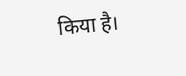किया है।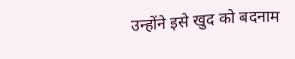उन्होंने इसे खुद को बदनाम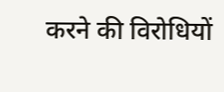करने की विरोधियों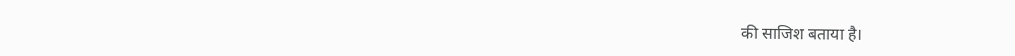की साजिश बताया है।